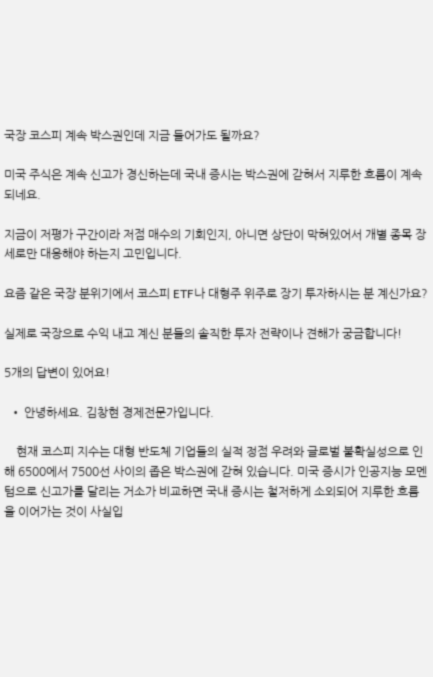국장 코스피 계속 박스권인데 지금 들어가도 될까요?

미국 주식은 계속 신고가 경신하는데 국내 증시는 박스권에 갇혀서 지루한 흐름이 계속되네요.

지금이 저평가 구간이라 저점 매수의 기회인지, 아니면 상단이 막혀있어서 개별 종목 장세로만 대응해야 하는지 고민입니다.

요즘 같은 국장 분위기에서 코스피 ETF나 대형주 위주로 장기 투자하시는 분 계신가요?

실제로 국장으로 수익 내고 계신 분들의 솔직한 투자 전략이나 견해가 궁금합니다!

5개의 답변이 있어요!

  • 안녕하세요. 김창현 경제전문가입니다.

    현재 코스피 지수는 대형 반도체 기업들의 실적 정점 우려와 글로벌 불확실성으로 인해 6500에서 7500선 사이의 좁은 박스권에 갇혀 있습니다. 미국 증시가 인공지능 모멘텀으로 신고가를 달리는 거소가 비교하면 국내 증시는 철저하게 소외되어 지루한 흐름을 이어가는 것이 사실입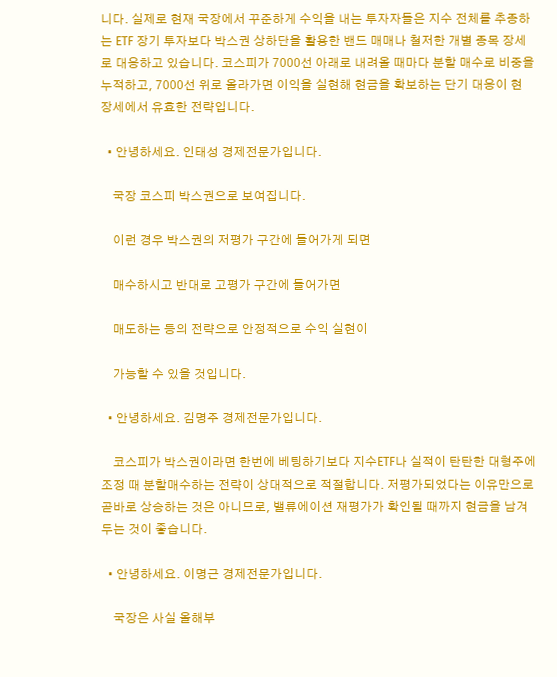니다. 실제로 현재 국장에서 꾸준하게 수익을 내는 투자자들은 지수 전체를 추종하는 ETF 장기 투자보다 박스권 상하단을 활용한 밴드 매매나 철저한 개별 종목 장세로 대응하고 있습니다. 코스피가 7000선 아래로 내려올 때마다 분할 매수로 비중을 누적하고, 7000선 위로 올라가면 이익을 실현해 현금을 확보하는 단기 대응이 현 장세에서 유효한 전략입니다.

  • 안녕하세요. 인태성 경제전문가입니다.

    국장 코스피 박스권으로 보여집니다.

    이런 경우 박스권의 저평가 구간에 들어가게 되면

    매수하시고 반대로 고평가 구간에 들어가면

    매도하는 등의 전략으로 안정적으로 수익 실현이

    가능할 수 있을 것입니다.

  • 안녕하세요. 김명주 경제전문가입니다.

    코스피가 박스권이라면 한번에 베팅하기보다 지수ETF나 실적이 탄탄한 대형주에 조정 때 분할매수하는 전략이 상대적으로 적절합니다. 저평가되었다는 이유만으로 곧바로 상승하는 것은 아니므로, 밸류에이션 재평가가 확인될 때까지 현금을 남겨두는 것이 좋습니다.

  • 안녕하세요. 이명근 경제전문가입니다.

    국장은 사실 올해부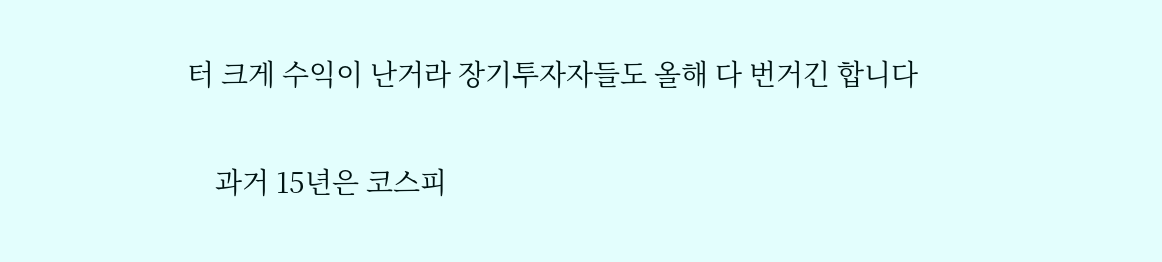터 크게 수익이 난거라 장기투자자들도 올해 다 번거긴 합니다

    과거 15년은 코스피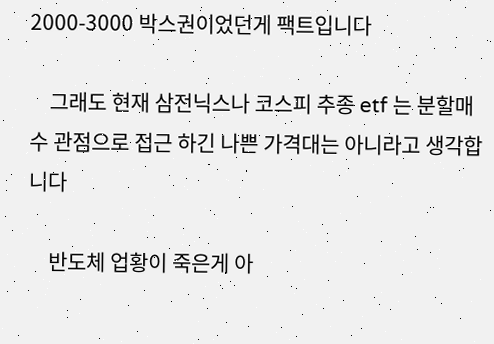2000-3000 박스권이었던게 팩트입니다

    그래도 현재 삼전닉스나 코스피 추종 etf 는 분할매수 관점으로 접근 하긴 나쁜 가격대는 아니라고 생각합니다

    반도체 업황이 죽은게 아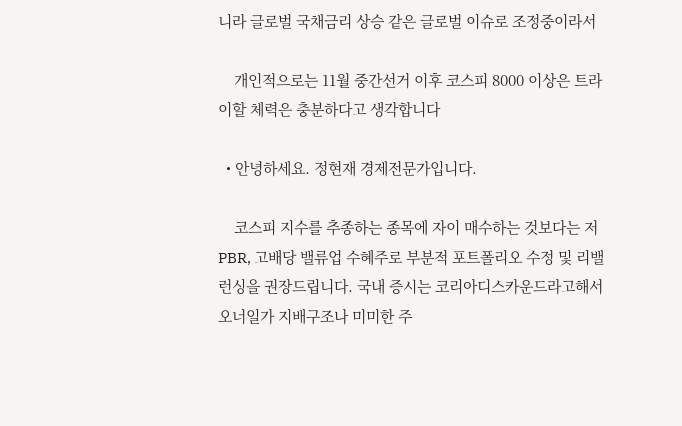니라 글로벌 국채금리 상승 같은 글로벌 이슈로 조정중이라서

    개인적으로는 11월 중간선거 이후 코스피 8000 이상은 트라이할 체력은 충분하다고 생각합니다

  • 안녕하세요. 정현재 경제전문가입니다.

    코스피 지수를 추종하는 종목에 자이 매수하는 것보다는 저PBR, 고배당 밸류업 수혜주로 부분적 포트폴리오 수정 및 리밸런싱을 권장드립니다. 국내 증시는 코리아디스카운드라고해서 오너일가 지배구조나 미미한 주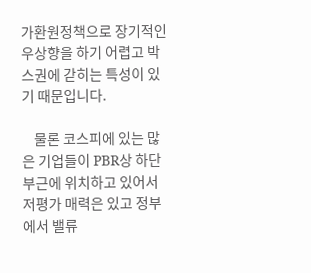가환원정책으로 장기적인 우상향을 하기 어렵고 박스권에 갇히는 특성이 있기 때문입니다.

    물론 코스피에 있는 많은 기업들이 PBR상 하단부근에 위치하고 있어서 저평가 매력은 있고 정부에서 밸류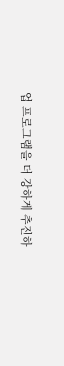업 프로그램을 더 강하게 추진하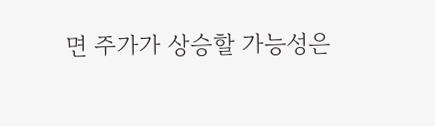면 주가가 상승할 가능성은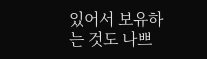있어서 보유하는 것도 나쁘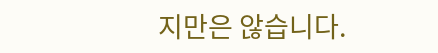지만은 않습니다.